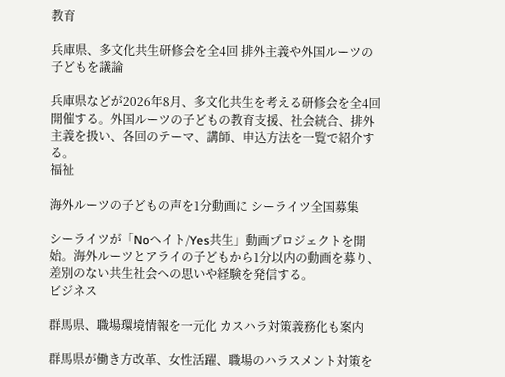教育

兵庫県、多文化共生研修会を全4回 排外主義や外国ルーツの子どもを議論

兵庫県などが2026年8月、多文化共生を考える研修会を全4回開催する。外国ルーツの子どもの教育支援、社会統合、排外主義を扱い、各回のテーマ、講師、申込方法を一覧で紹介する。
福祉

海外ルーツの子どもの声を1分動画に シーライツ全国募集

シーライツが「Noヘイト/Yes共生」動画プロジェクトを開始。海外ルーツとアライの子どもから1分以内の動画を募り、差別のない共生社会への思いや経験を発信する。
ビジネス

群馬県、職場環境情報を一元化 カスハラ対策義務化も案内

群馬県が働き方改革、女性活躍、職場のハラスメント対策を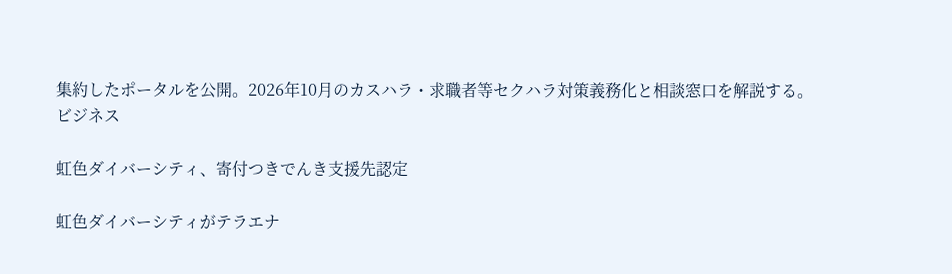集約したポータルを公開。2026年10月のカスハラ・求職者等セクハラ対策義務化と相談窓口を解説する。
ビジネス

虹色ダイバーシティ、寄付つきでんき支援先認定

虹色ダイバーシティがテラエナ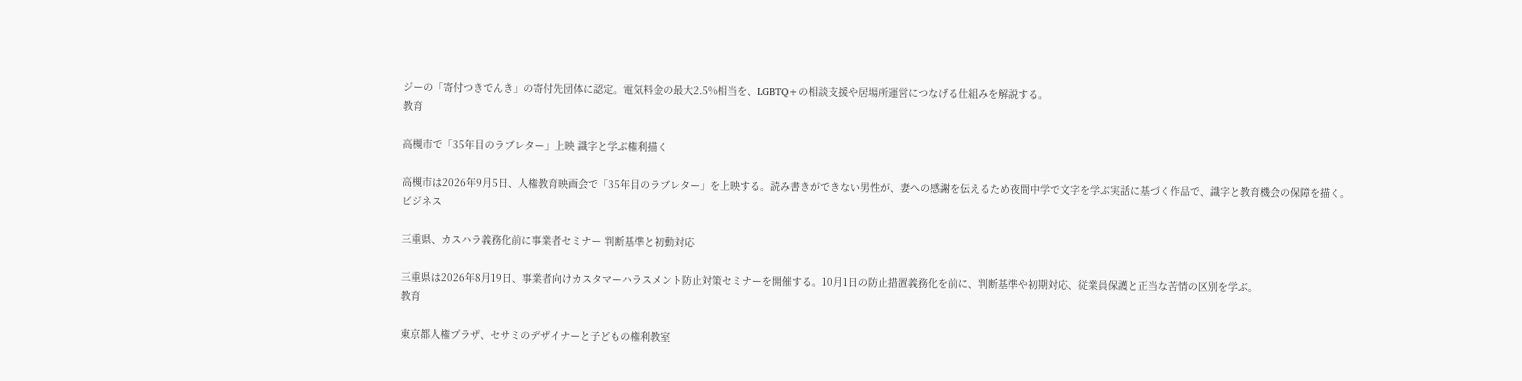ジーの「寄付つきでんき」の寄付先団体に認定。電気料金の最大2.5%相当を、LGBTQ+の相談支援や居場所運営につなげる仕組みを解説する。
教育

高槻市で「35年目のラブレター」上映 識字と学ぶ権利描く

高槻市は2026年9月5日、人権教育映画会で「35年目のラブレター」を上映する。読み書きができない男性が、妻への感謝を伝えるため夜間中学で文字を学ぶ実話に基づく作品で、識字と教育機会の保障を描く。
ビジネス

三重県、カスハラ義務化前に事業者セミナー 判断基準と初動対応

三重県は2026年8月19日、事業者向けカスタマーハラスメント防止対策セミナーを開催する。10月1日の防止措置義務化を前に、判断基準や初期対応、従業員保護と正当な苦情の区別を学ぶ。
教育

東京都人権プラザ、セサミのデザイナーと子どもの権利教室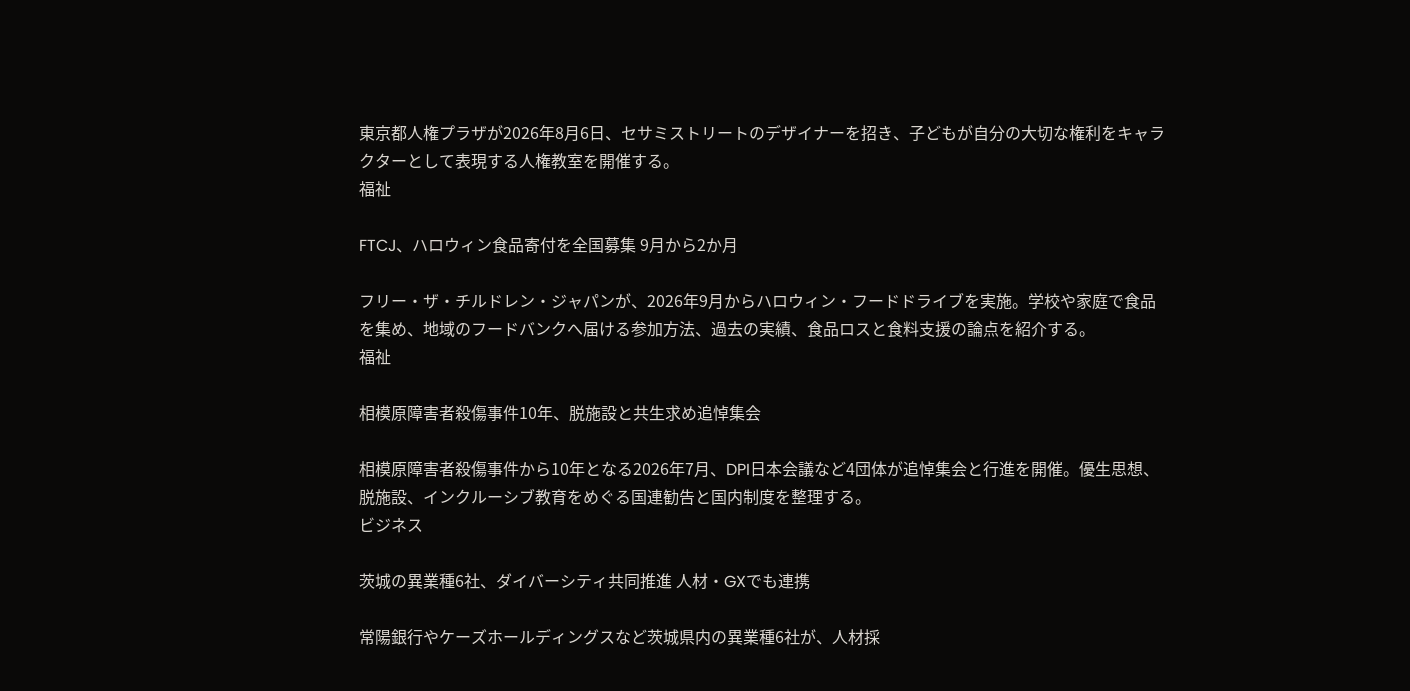東京都人権プラザが2026年8月6日、セサミストリートのデザイナーを招き、子どもが自分の大切な権利をキャラクターとして表現する人権教室を開催する。
福祉

FTCJ、ハロウィン食品寄付を全国募集 9月から2か月

フリー・ザ・チルドレン・ジャパンが、2026年9月からハロウィン・フードドライブを実施。学校や家庭で食品を集め、地域のフードバンクへ届ける参加方法、過去の実績、食品ロスと食料支援の論点を紹介する。
福祉

相模原障害者殺傷事件10年、脱施設と共生求め追悼集会

相模原障害者殺傷事件から10年となる2026年7月、DPI日本会議など4団体が追悼集会と行進を開催。優生思想、脱施設、インクルーシブ教育をめぐる国連勧告と国内制度を整理する。
ビジネス

茨城の異業種6社、ダイバーシティ共同推進 人材・GXでも連携

常陽銀行やケーズホールディングスなど茨城県内の異業種6社が、人材採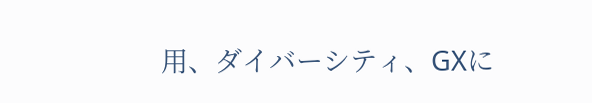用、ダイバーシティ、GXに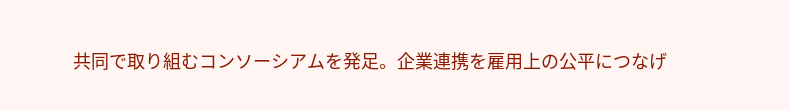共同で取り組むコンソーシアムを発足。企業連携を雇用上の公平につなげ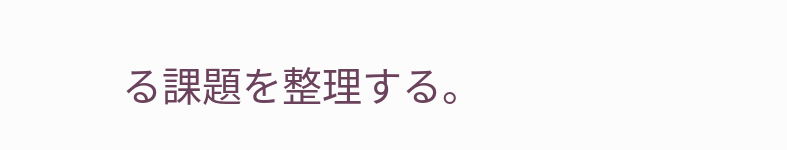る課題を整理する。